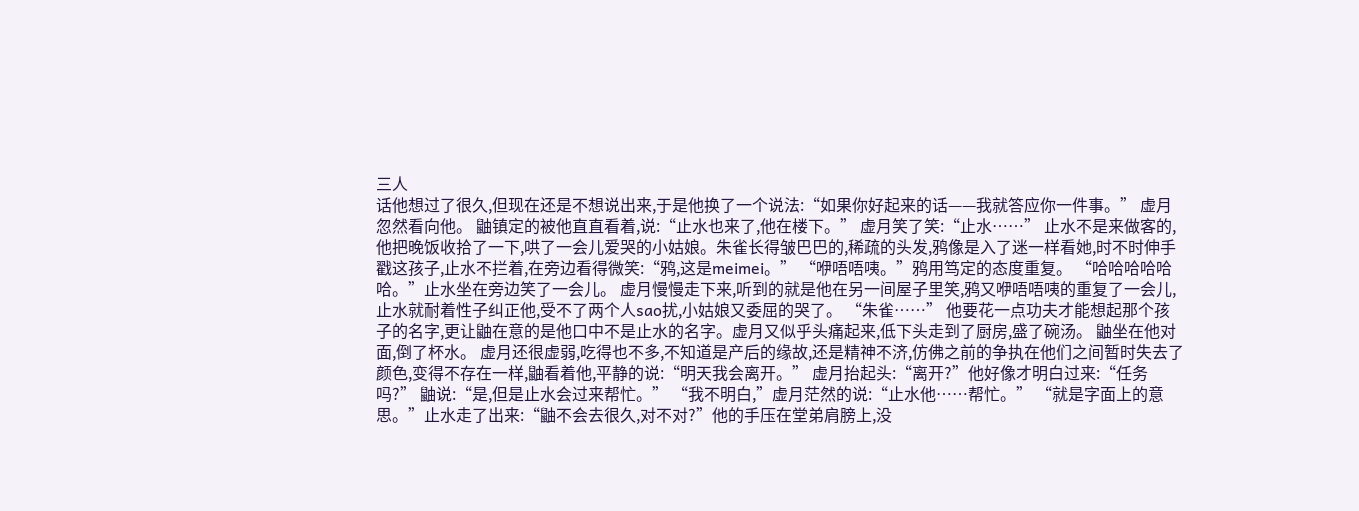三人
话他想过了很久,但现在还是不想说出来,于是他换了一个说法:“如果你好起来的话——我就答应你一件事。” 虚月忽然看向他。 鼬镇定的被他直直看着,说:“止水也来了,他在楼下。” 虚月笑了笑:“止水……” 止水不是来做客的,他把晚饭收拾了一下,哄了一会儿爱哭的小姑娘。朱雀长得皱巴巴的,稀疏的头发,鸦像是入了迷一样看她,时不时伸手戳这孩子,止水不拦着,在旁边看得微笑:“鸦,这是meimei。” “咿唔唔咦。”鸦用笃定的态度重复。 “哈哈哈哈哈哈。”止水坐在旁边笑了一会儿。 虚月慢慢走下来,听到的就是他在另一间屋子里笑,鸦又咿唔唔咦的重复了一会儿,止水就耐着性子纠正他,受不了两个人sao扰,小姑娘又委屈的哭了。 “朱雀……” 他要花一点功夫才能想起那个孩子的名字,更让鼬在意的是他口中不是止水的名字。虚月又似乎头痛起来,低下头走到了厨房,盛了碗汤。 鼬坐在他对面,倒了杯水。 虚月还很虚弱,吃得也不多,不知道是产后的缘故,还是精神不济,仿佛之前的争执在他们之间暂时失去了颜色,变得不存在一样,鼬看着他,平静的说:“明天我会离开。” 虚月抬起头:“离开?”他好像才明白过来:“任务吗?” 鼬说:“是,但是止水会过来帮忙。” “我不明白,”虚月茫然的说:“止水他……帮忙。” “就是字面上的意思。”止水走了出来:“鼬不会去很久,对不对?”他的手压在堂弟肩膀上,没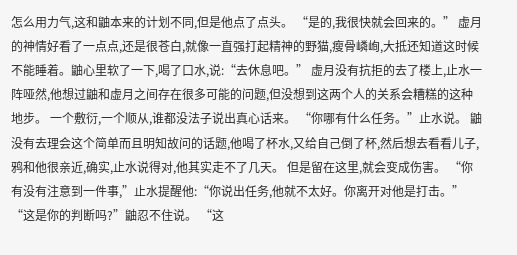怎么用力气,这和鼬本来的计划不同,但是他点了点头。 “是的,我很快就会回来的。” 虚月的神情好看了一点点,还是很苍白,就像一直强打起精神的野猫,瘦骨嶙峋,大抵还知道这时候不能睡着。鼬心里软了一下,喝了口水,说:“去休息吧。” 虚月没有抗拒的去了楼上,止水一阵哑然,他想过鼬和虚月之间存在很多可能的问题,但没想到这两个人的关系会糟糕的这种地步。 一个敷衍,一个顺从,谁都没法子说出真心话来。 “你哪有什么任务。”止水说。 鼬没有去理会这个简单而且明知故问的话题,他喝了杯水,又给自己倒了杯,然后想去看看儿子,鸦和他很亲近,确实,止水说得对,他其实走不了几天。 但是留在这里,就会变成伤害。 “你有没有注意到一件事,”止水提醒他:“你说出任务,他就不太好。你离开对他是打击。” “这是你的判断吗?”鼬忍不住说。 “这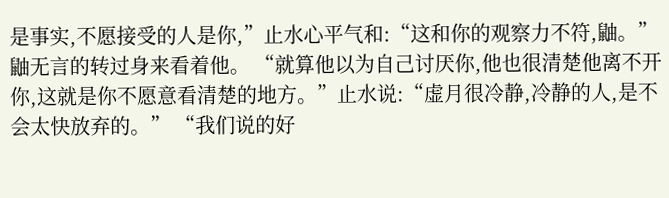是事实,不愿接受的人是你,”止水心平气和:“这和你的观察力不符,鼬。” 鼬无言的转过身来看着他。 “就算他以为自己讨厌你,他也很清楚他离不开你,这就是你不愿意看清楚的地方。”止水说:“虚月很冷静,冷静的人,是不会太快放弃的。” “我们说的好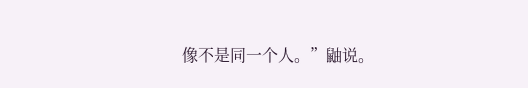像不是同一个人。”鼬说。